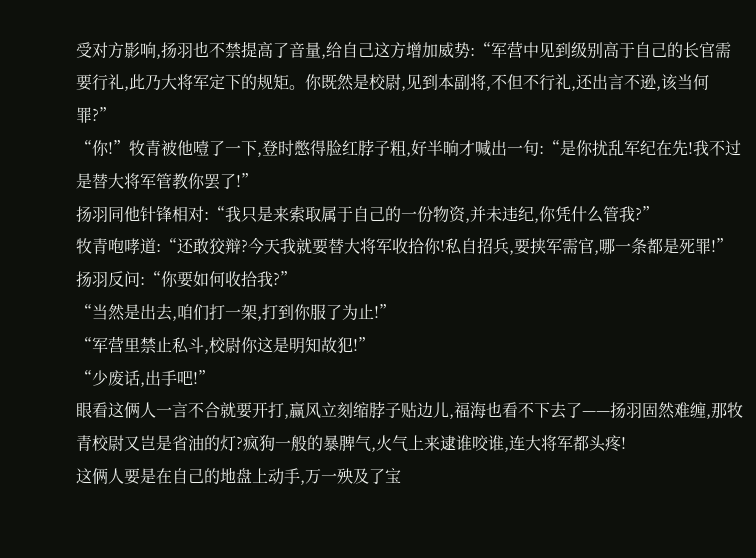受对方影响,扬羽也不禁提高了音量,给自己这方增加威势:“军营中见到级别高于自己的长官需要行礼,此乃大将军定下的规矩。你既然是校尉,见到本副将,不但不行礼,还出言不逊,该当何罪?”
“你!”牧青被他噎了一下,登时憋得脸红脖子粗,好半晌才喊出一句:“是你扰乱军纪在先!我不过是替大将军管教你罢了!”
扬羽同他针锋相对:“我只是来索取属于自己的一份物资,并未违纪,你凭什么管我?”
牧青咆哮道:“还敢狡辩?今天我就要替大将军收拾你!私自招兵,要挟军需官,哪一条都是死罪!”
扬羽反问:“你要如何收拾我?”
“当然是出去,咱们打一架,打到你服了为止!”
“军营里禁止私斗,校尉你这是明知故犯!”
“少废话,出手吧!”
眼看这俩人一言不合就要开打,赢风立刻缩脖子贴边儿,福海也看不下去了——扬羽固然难缠,那牧青校尉又岂是省油的灯?疯狗一般的暴脾气,火气上来逮谁咬谁,连大将军都头疼!
这俩人要是在自己的地盘上动手,万一殃及了宝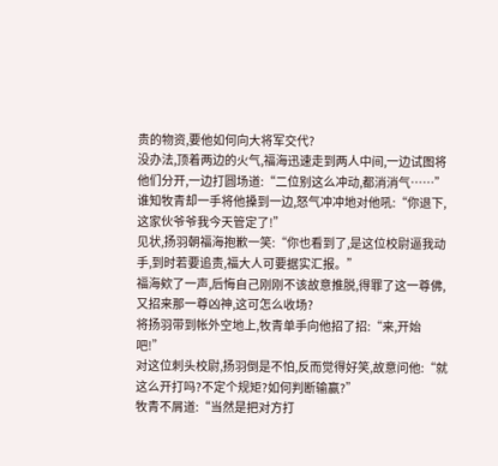贵的物资,要他如何向大将军交代?
没办法,顶着两边的火气,福海迅速走到两人中间,一边试图将他们分开,一边打圆场道:“二位别这么冲动,都消消气……”
谁知牧青却一手将他搡到一边,怒气冲冲地对他吼:“你退下,这家伙爷爷我今天管定了!”
见状,扬羽朝福海抱歉一笑:“你也看到了,是这位校尉逼我动手,到时若要追责,福大人可要据实汇报。”
福海欸了一声,后悔自己刚刚不该故意推脱,得罪了这一尊佛,又招来那一尊凶神,这可怎么收场?
将扬羽带到帐外空地上,牧青单手向他招了招:“来,开始吧!”
对这位刺头校尉,扬羽倒是不怕,反而觉得好笑,故意问他:“就这么开打吗?不定个规矩?如何判断输赢?”
牧青不屑道:“当然是把对方打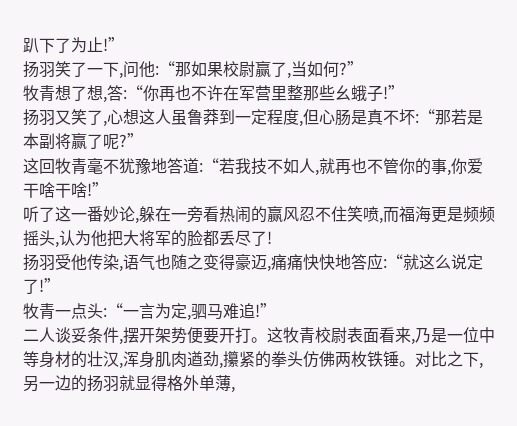趴下了为止!”
扬羽笑了一下,问他:“那如果校尉赢了,当如何?”
牧青想了想,答:“你再也不许在军营里整那些幺蛾子!”
扬羽又笑了,心想这人虽鲁莽到一定程度,但心肠是真不坏:“那若是本副将赢了呢?”
这回牧青毫不犹豫地答道:“若我技不如人,就再也不管你的事,你爱干啥干啥!”
听了这一番妙论,躲在一旁看热闹的赢风忍不住笑喷,而福海更是频频摇头,认为他把大将军的脸都丢尽了!
扬羽受他传染,语气也随之变得豪迈,痛痛快快地答应:“就这么说定了!”
牧青一点头:“一言为定,驷马难追!”
二人谈妥条件,摆开架势便要开打。这牧青校尉表面看来,乃是一位中等身材的壮汉,浑身肌肉遒劲,攥紧的拳头仿佛两枚铁锤。对比之下,另一边的扬羽就显得格外单薄,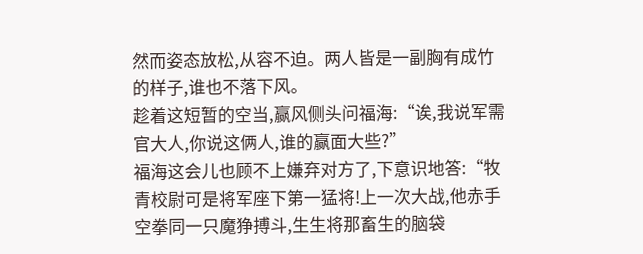然而姿态放松,从容不迫。两人皆是一副胸有成竹的样子,谁也不落下风。
趁着这短暂的空当,赢风侧头问福海:“诶,我说军需官大人,你说这俩人,谁的赢面大些?”
福海这会儿也顾不上嫌弃对方了,下意识地答:“牧青校尉可是将军座下第一猛将!上一次大战,他赤手空拳同一只魔狰搏斗,生生将那畜生的脑袋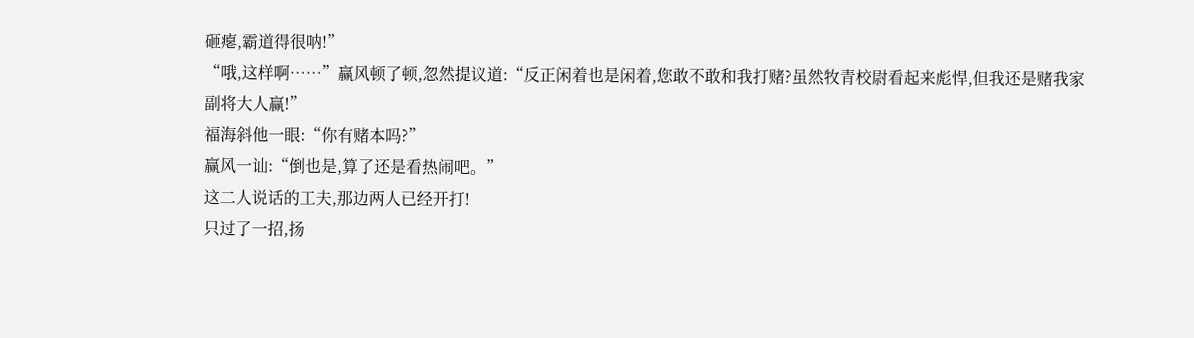砸瘪,霸道得很呐!”
“哦,这样啊……”赢风顿了顿,忽然提议道:“反正闲着也是闲着,您敢不敢和我打赌?虽然牧青校尉看起来彪悍,但我还是赌我家副将大人赢!”
福海斜他一眼:“你有赌本吗?”
赢风一讪:“倒也是,算了还是看热闹吧。”
这二人说话的工夫,那边两人已经开打!
只过了一招,扬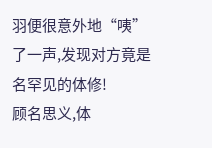羽便很意外地“咦”了一声,发现对方竟是名罕见的体修!
顾名思义,体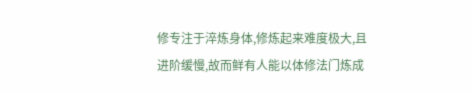修专注于淬炼身体,修炼起来难度极大,且进阶缓慢,故而鲜有人能以体修法门炼成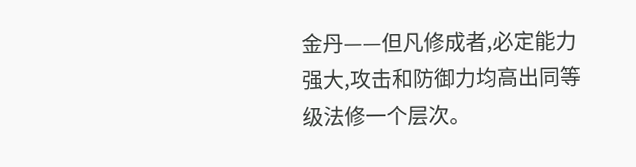金丹——但凡修成者,必定能力强大,攻击和防御力均高出同等级法修一个层次。